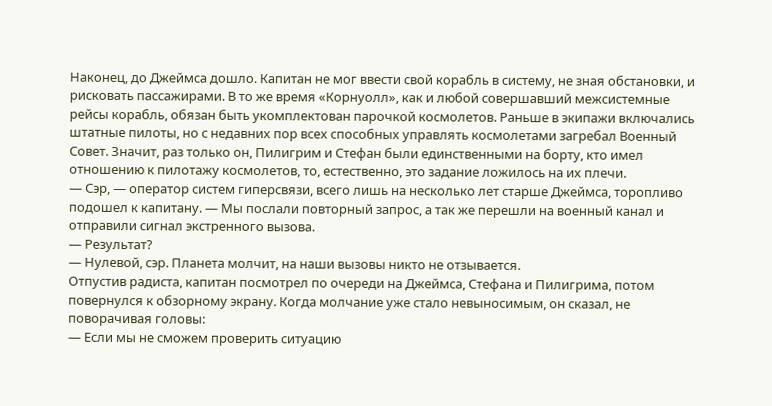Наконец, до Джеймса дошло. Капитан не мог ввести свой корабль в систему, не зная обстановки, и рисковать пассажирами. В то же время «Корнуолл», как и любой совершавший межсистемные рейсы корабль, обязан быть укомплектован парочкой космолетов. Раньше в экипажи включались штатные пилоты, но с недавних пор всех способных управлять космолетами загребал Военный Совет. Значит, раз только он, Пилигрим и Стефан были единственными на борту, кто имел отношению к пилотажу космолетов, то, естественно, это задание ложилось на их плечи.
— Сэр, — оператор систем гиперсвязи, всего лишь на несколько лет старше Джеймса, торопливо подошел к капитану. — Мы послали повторный запрос, а так же перешли на военный канал и отправили сигнал экстренного вызова.
— Результат?
— Нулевой, сэр. Планета молчит, на наши вызовы никто не отзывается.
Отпустив радиста, капитан посмотрел по очереди на Джеймса, Стефана и Пилигрима, потом повернулся к обзорному экрану. Когда молчание уже стало невыносимым, он сказал, не поворачивая головы:
— Если мы не сможем проверить ситуацию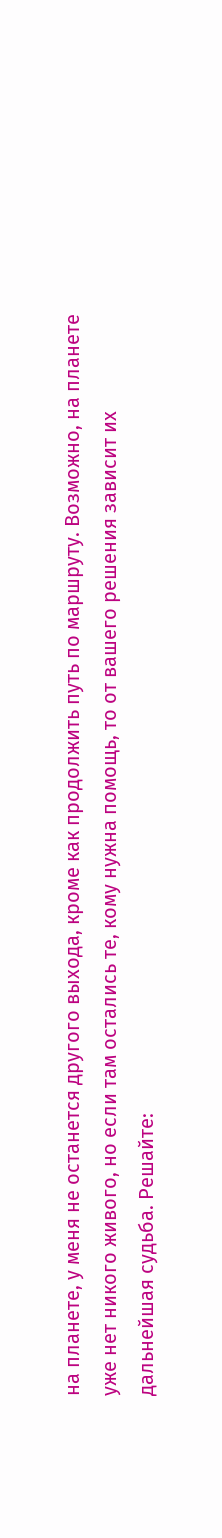на планете, у меня не останется другого выхода, кроме как продолжить путь по маршруту. Возможно, на планете уже нет никого живого, но если там остались те, кому нужна помощь, то от вашего решения зависит их дальнейшая судьба. Решайте: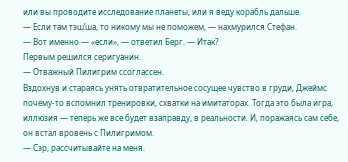или вы проводите исследование планеты, или я веду корабль дальше.
— Если там тэш’ша, то никому мы не поможем, — нахмурился Стефан.
— Вот именно — «если», — ответил Берг. — Итак?
Первым решился серигуанин.
— Отважный Пилигрим ссоглассен.
Вздохнув и стараясь унять отвратительное сосущее чувство в груди, Джеймс почему-то вспомнил тренировки, схватки на имитаторах. Тогда это была игра, иллюзия — теперь же все будет взаправду, в реальности. И, поражаясь сам себе, он встал вровень с Пилигримом.
— Сэр, рассчитывайте на меня.